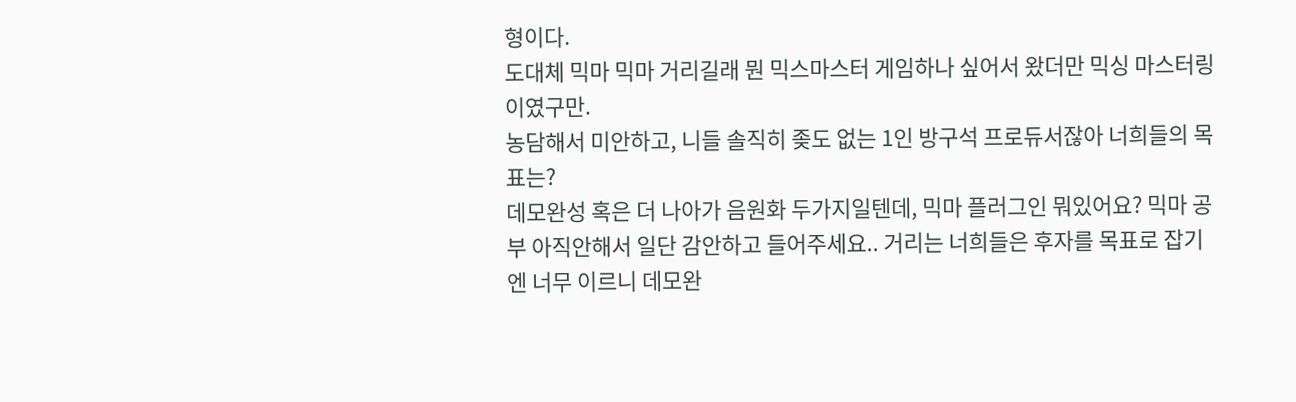형이다.
도대체 믹마 믹마 거리길래 뭔 믹스마스터 게임하나 싶어서 왔더만 믹싱 마스터링 이였구만.
농담해서 미안하고, 니들 솔직히 좆도 없는 1인 방구석 프로듀서잖아 너희들의 목표는?
데모완성 혹은 더 나아가 음원화 두가지일텐데, 믹마 플러그인 뭐있어요? 믹마 공부 아직안해서 일단 감안하고 들어주세요.. 거리는 너희들은 후자를 목표로 잡기엔 너무 이르니 데모완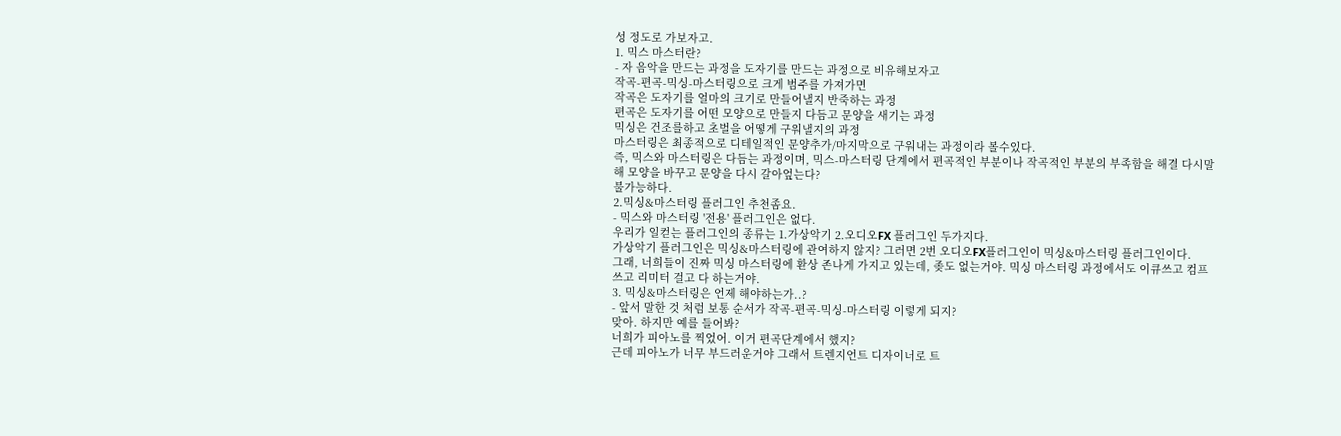성 정도로 가보자고.
1. 믹스 마스터란?
- 자 음악을 만드는 과정을 도자기를 만드는 과정으로 비유해보자고
작곡-편곡-믹싱-마스터링으로 크게 범주를 가져가면
작곡은 도자기를 얼마의 크기로 만들어낼지 반죽하는 과정
편곡은 도자기를 어떤 모양으로 만들지 다듬고 문양을 새기는 과정
믹싱은 건조를하고 초벌을 어떻게 구워낼지의 과정
마스터링은 최종적으로 디테일적인 문양추가/마지막으로 구워내는 과정이라 볼수있다.
즉, 믹스와 마스터링은 다듬는 과정이며, 믹스-마스터링 단계에서 편곡적인 부분이나 작곡적인 부분의 부족함을 해결 다시말해 모양을 바꾸고 문양을 다시 갈아엎는다?
불가능하다.
2.믹싱&마스터링 플러그인 추천좀요.
- 믹스와 마스터링 '전용' 플러그인은 없다.
우리가 일컫는 플러그인의 종류는 1.가상악기 2.오디오FX 플러그인 두가지다.
가상악기 플러그인은 믹싱&마스터링에 관여하지 않지? 그러면 2번 오디오FX플러그인이 믹싱&마스터링 플러그인이다.
그래, 너희들이 진짜 믹싱 마스터링에 환상 존나게 가지고 있는데, 좆도 없는거야. 믹싱 마스터링 과정에서도 이큐쓰고 컴프쓰고 리미터 걸고 다 하는거야.
3. 믹싱&마스터링은 언제 해야하는가..?
- 앞서 말한 것 처럼 보통 순서가 작곡-편곡-믹싱-마스터링 이렇게 되지?
맞아. 하지만 예를 들어봐?
너희가 피아노를 찍었어. 이거 편곡단계에서 했지?
근데 피아노가 너무 부드러운거야 그래서 트렌지언트 디자이너로 트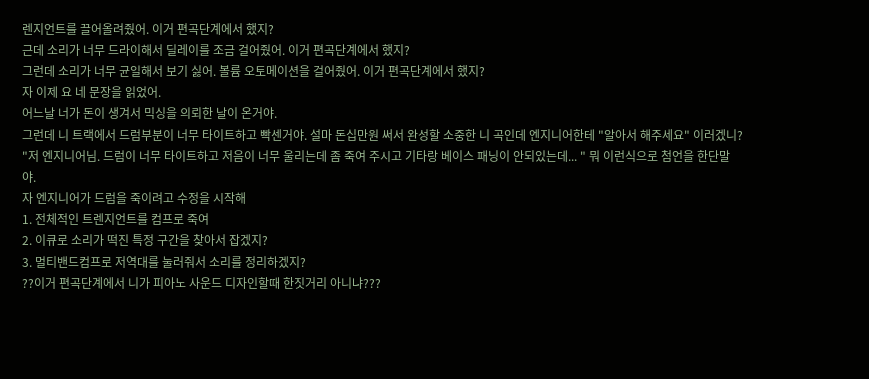렌지언트를 끌어올려줬어. 이거 편곡단계에서 했지?
근데 소리가 너무 드라이해서 딜레이를 조금 걸어줬어. 이거 편곡단계에서 했지?
그런데 소리가 너무 균일해서 보기 싫어. 볼륨 오토메이션을 걸어줬어. 이거 편곡단계에서 했지?
자 이제 요 네 문장을 읽었어.
어느날 너가 돈이 생겨서 믹싱을 의뢰한 날이 온거야.
그런데 니 트랙에서 드럼부분이 너무 타이트하고 빡센거야. 설마 돈십만원 써서 완성할 소중한 니 곡인데 엔지니어한테 "알아서 해주세요" 이러겠니?
"저 엔지니어님. 드럼이 너무 타이트하고 저음이 너무 울리는데 좀 죽여 주시고 기타랑 베이스 패닝이 안되있는데... " 뭐 이런식으로 첨언을 한단말야.
자 엔지니어가 드럼을 죽이려고 수정을 시작해
1. 전체적인 트렌지언트를 컴프로 죽여
2. 이큐로 소리가 떡진 특정 구간을 찾아서 잡겠지?
3. 멀티밴드컴프로 저역대를 눌러줘서 소리를 정리하겠지?
??이거 편곡단계에서 니가 피아노 사운드 디자인할때 한짓거리 아니냐???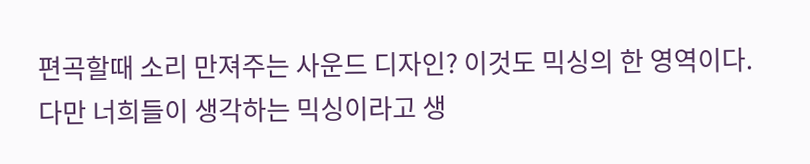편곡할때 소리 만져주는 사운드 디자인? 이것도 믹싱의 한 영역이다. 다만 너희들이 생각하는 믹싱이라고 생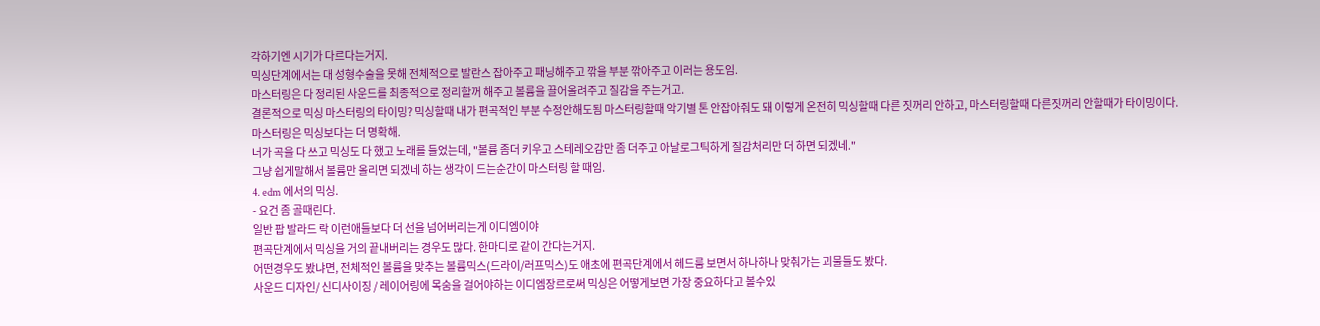각하기엔 시기가 다르다는거지.
믹싱단계에서는 대 성형수술을 못해 전체적으로 발란스 잡아주고 패닝해주고 깎을 부분 깎아주고 이러는 용도임.
마스터링은 다 정리된 사운드를 최종적으로 정리할꺼 해주고 볼륨을 끌어올려주고 질감을 주는거고.
결론적으로 믹싱 마스터링의 타이밍? 믹싱할때 내가 편곡적인 부분 수정안해도됨 마스터링할때 악기별 톤 안잡아줘도 돼 이렇게 온전히 믹싱할때 다른 짓꺼리 안하고, 마스터링할때 다른짓꺼리 안할때가 타이밍이다.
마스터링은 믹싱보다는 더 명확해.
너가 곡을 다 쓰고 믹싱도 다 했고 노래를 들었는데, "볼륨 좀더 키우고 스테레오감만 좀 더주고 아날로그틱하게 질감처리만 더 하면 되겠네."
그냥 쉽게말해서 볼륨만 올리면 되겠네 하는 생각이 드는순간이 마스터링 할 때임.
4. edm 에서의 믹싱.
- 요건 좀 골때린다.
일반 팝 발라드 락 이런애들보다 더 선을 넘어버리는게 이디엠이야
편곡단계에서 믹싱을 거의 끝내버리는 경우도 많다. 한마디로 같이 간다는거지.
어떤경우도 봤냐면, 전체적인 볼륨을 맞추는 볼륨믹스(드라이/러프믹스)도 애초에 편곡단계에서 헤드룸 보면서 하나하나 맞춰가는 괴물들도 봤다.
사운드 디자인/ 신디사이징 / 레이어링에 목숨을 걸어야하는 이디엠장르로써 믹싱은 어떻게보면 가장 중요하다고 볼수있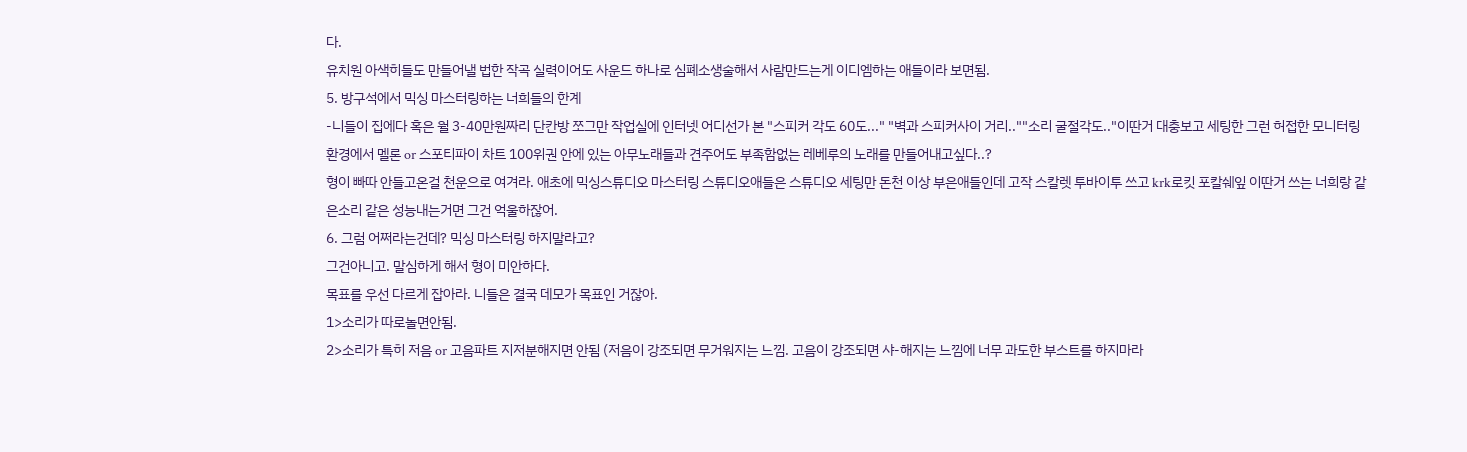다.
유치원 아색히들도 만들어낼 법한 작곡 실력이어도 사운드 하나로 심폐소생술해서 사람만드는게 이디엠하는 애들이라 보면됨.
5. 방구석에서 믹싱 마스터링하는 너희들의 한계
-니들이 집에다 혹은 월 3-40만원짜리 단칸방 쪼그만 작업실에 인터넷 어디선가 본 "스피커 각도 60도..." "벽과 스피커사이 거리..""소리 굴절각도.."이딴거 대충보고 세팅한 그런 허접한 모니터링 환경에서 멜론 or 스포티파이 차트 100위권 안에 있는 아무노래들과 견주어도 부족함없는 레베루의 노래를 만들어내고싶다..?
형이 빠따 안들고온걸 천운으로 여겨라. 애초에 믹싱스튜디오 마스터링 스튜디오애들은 스튜디오 세팅만 돈천 이상 부은애들인데 고작 스칼렛 투바이투 쓰고 krk로킷 포칼쉐잎 이딴거 쓰는 너희랑 같은소리 같은 성능내는거면 그건 억울하잖어.
6. 그럼 어쩌라는건데? 믹싱 마스터링 하지말라고?
그건아니고. 말심하게 해서 형이 미안하다.
목표를 우선 다르게 잡아라. 니들은 결국 데모가 목표인 거잖아.
1>소리가 따로놀면안됨.
2>소리가 특히 저음 or 고음파트 지저분해지면 안됨 (저음이 강조되면 무거워지는 느낌. 고음이 강조되면 샤-해지는 느낌에 너무 과도한 부스트를 하지마라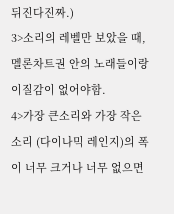뒤진다진짜.)
3>소리의 레벨만 보았을 때, 멜론차트권 안의 노래들이랑 이질감이 없어야함.
4>가장 큰소리와 가장 작은소리 (다이나믹 레인지)의 폭이 너무 크거나 너무 없으면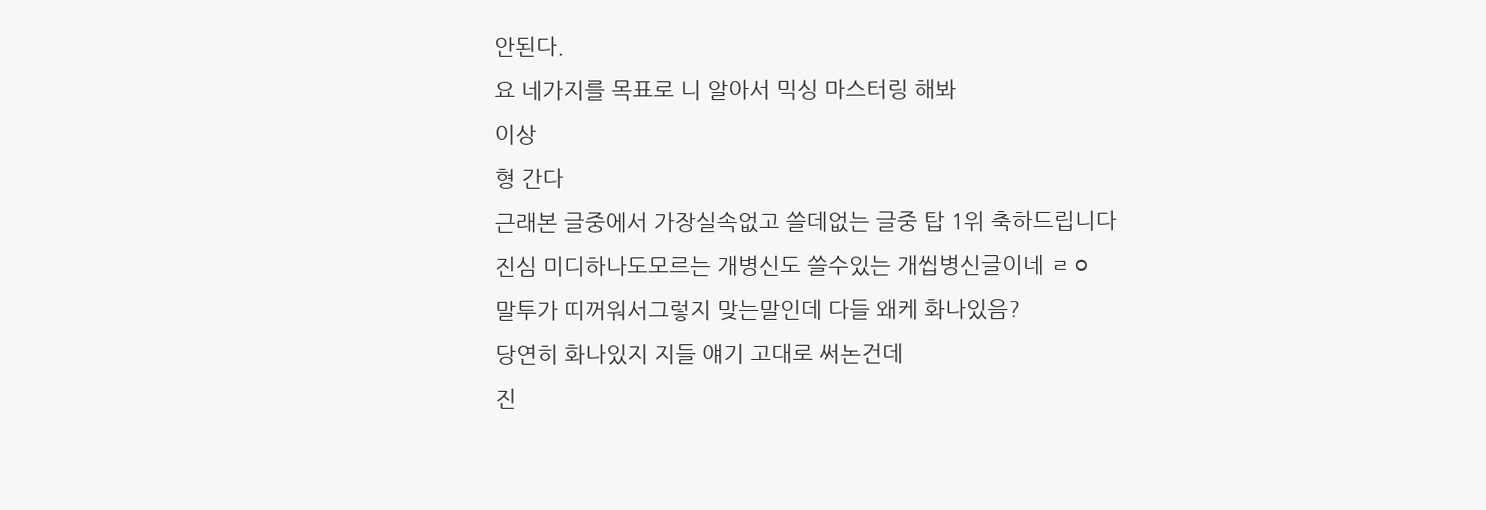안된다.
요 네가지를 목표로 니 알아서 믹싱 마스터링 해봐
이상
형 간다
근래본 글중에서 가장실속없고 쓸데없는 글중 탑 1위 축하드립니다
진심 미디하나도모르는 개병신도 쓸수있는 개씹병신글이네 ㄹㅇ
말투가 띠꺼워서그렇지 맞는말인데 다들 왜케 화나있음?
당연히 화나있지 지들 얘기 고대로 써논건데
진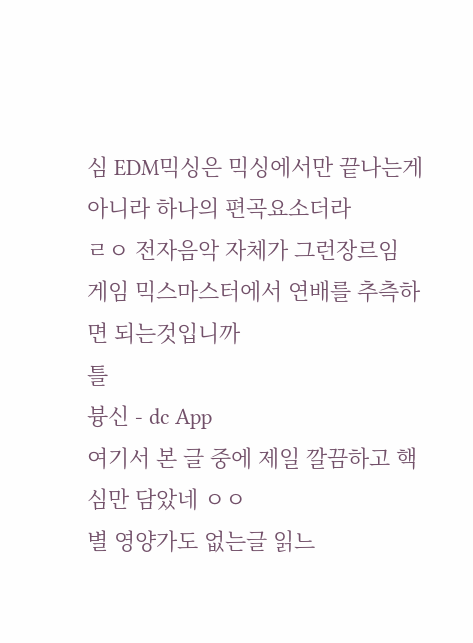심 EDM믹싱은 믹싱에서만 끝나는게아니라 하나의 편곡요소더라
ㄹㅇ 전자음악 자체가 그런장르임
게임 믹스마스터에서 연배를 추측하면 되는것입니까
틀
븅신 - dc App
여기서 본 글 중에 제일 깔끔하고 핵심만 담았네 ㅇㅇ
별 영양가도 없는글 읽느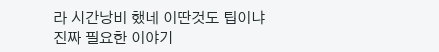라 시간낭비 했네 이딴것도 팁이냐
진짜 필요한 이야기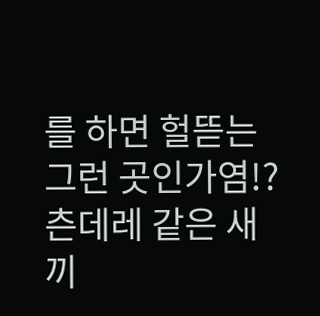를 하면 헐뜯는 그런 곳인가염!?
츤데레 같은 새끼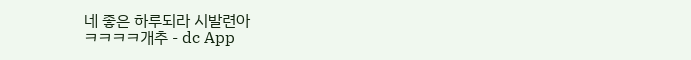네 좋은 하루되라 시발련아
ㅋㅋㅋㅋ개추 - dc App